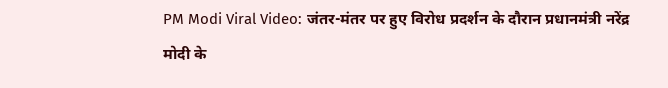PM Modi Viral Video: जंतर-मंतर पर हुए विरोध प्रदर्शन के दौरान प्रधानमंत्री नरेंद्र मोदी के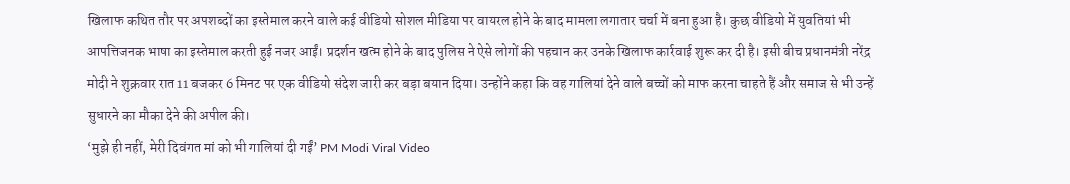खिलाफ कथित तौर पर अपशब्दों का इस्तेमाल करने वाले कई वीडियो सोशल मीडिया पर वायरल होने के बाद मामला लगातार चर्चा में बना हुआ है। कुछ वीडियो में युवतियां भी आपत्तिजनक भाषा का इस्तेमाल करती हुई नजर आईं। प्रदर्शन खत्म होने के बाद पुलिस ने ऐसे लोगों की पहचान कर उनके खिलाफ कार्रवाई शुरू कर दी है। इसी बीच प्रधानमंत्री नरेंद्र मोदी ने शुक्रवार रात 11 बजकर 6 मिनट पर एक वीडियो संदेश जारी कर बड़ा बयान दिया। उन्होंने कहा कि वह गालियां देने वाले बच्चों को माफ करना चाहते हैं और समाज से भी उन्हें सुधारने का मौका देने की अपील की।
‘मुझे ही नहीं, मेरी दिवंगत मां को भी गालियां दी गईं’ PM Modi Viral Video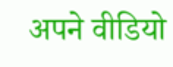अपने वीडियो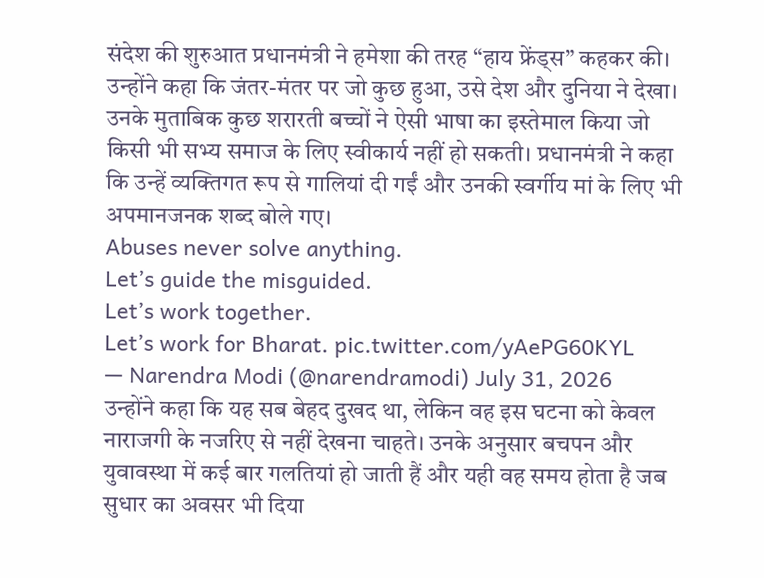संदेश की शुरुआत प्रधानमंत्री ने हमेशा की तरह “हाय फ्रेंड्स” कहकर की। उन्होंने कहा कि जंतर-मंतर पर जो कुछ हुआ, उसे देश और दुनिया ने देखा। उनके मुताबिक कुछ शरारती बच्चों ने ऐसी भाषा का इस्तेमाल किया जो किसी भी सभ्य समाज के लिए स्वीकार्य नहीं हो सकती। प्रधानमंत्री ने कहा कि उन्हें व्यक्तिगत रूप से गालियां दी गईं और उनकी स्वर्गीय मां के लिए भी अपमानजनक शब्द बोले गए।
Abuses never solve anything.
Let’s guide the misguided.
Let’s work together.
Let’s work for Bharat. pic.twitter.com/yAePG60KYL
— Narendra Modi (@narendramodi) July 31, 2026
उन्होंने कहा कि यह सब बेहद दुखद था, लेकिन वह इस घटना को केवल नाराजगी के नजरिए से नहीं देखना चाहते। उनके अनुसार बचपन और युवावस्था में कई बार गलतियां हो जाती हैं और यही वह समय होता है जब सुधार का अवसर भी दिया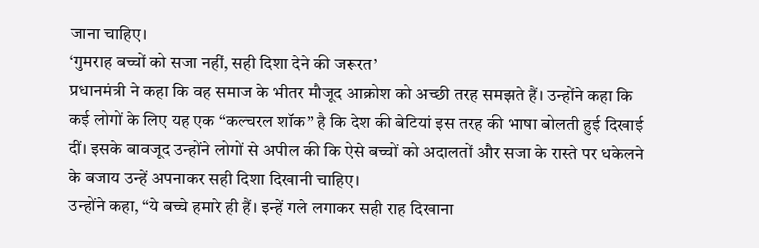जाना चाहिए।
‘गुमराह बच्चों को सजा नहीं, सही दिशा देने की जरूरत’
प्रधानमंत्री ने कहा कि वह समाज के भीतर मौजूद आक्रोश को अच्छी तरह समझते हैं। उन्होंने कहा कि कई लोगों के लिए यह एक “कल्चरल शॉक” है कि देश की बेटियां इस तरह की भाषा बोलती हुई दिखाई दीं। इसके बावजूद उन्होंने लोगों से अपील की कि ऐसे बच्चों को अदालतों और सजा के रास्ते पर धकेलने के बजाय उन्हें अपनाकर सही दिशा दिखानी चाहिए।
उन्होंने कहा, “ये बच्चे हमारे ही हैं। इन्हें गले लगाकर सही राह दिखाना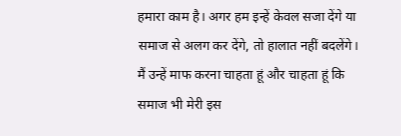हमारा काम है। अगर हम इन्हें केवल सजा देंगे या समाज से अलग कर देंगे, तो हालात नहीं बदलेंगे। मैं उन्हें माफ करना चाहता हूं और चाहता हूं कि समाज भी मेरी इस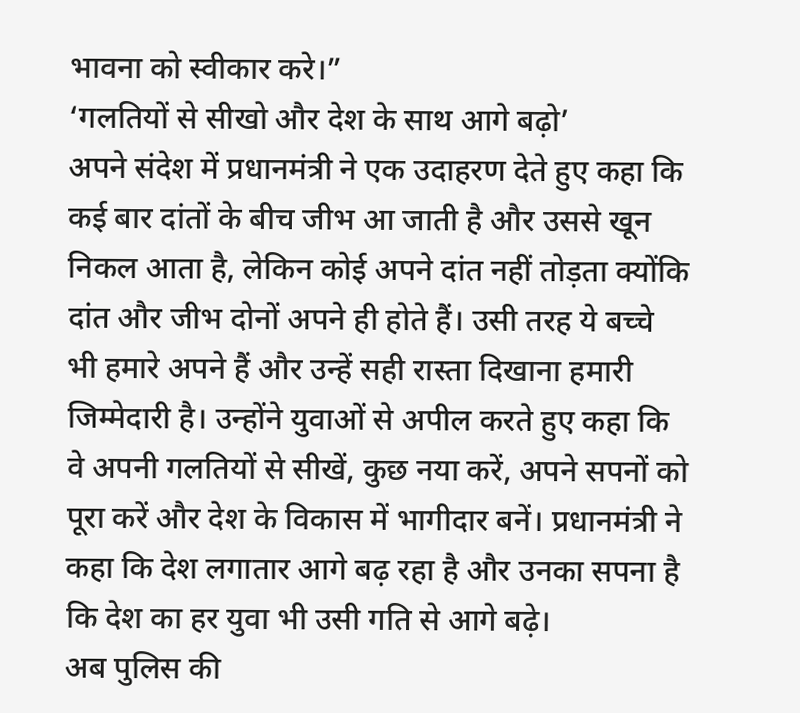भावना को स्वीकार करे।”
‘गलतियों से सीखो और देश के साथ आगे बढ़ो’
अपने संदेश में प्रधानमंत्री ने एक उदाहरण देते हुए कहा कि कई बार दांतों के बीच जीभ आ जाती है और उससे खून निकल आता है, लेकिन कोई अपने दांत नहीं तोड़ता क्योंकि दांत और जीभ दोनों अपने ही होते हैं। उसी तरह ये बच्चे भी हमारे अपने हैं और उन्हें सही रास्ता दिखाना हमारी जिम्मेदारी है। उन्होंने युवाओं से अपील करते हुए कहा कि वे अपनी गलतियों से सीखें, कुछ नया करें, अपने सपनों को पूरा करें और देश के विकास में भागीदार बनें। प्रधानमंत्री ने कहा कि देश लगातार आगे बढ़ रहा है और उनका सपना है कि देश का हर युवा भी उसी गति से आगे बढ़े।
अब पुलिस की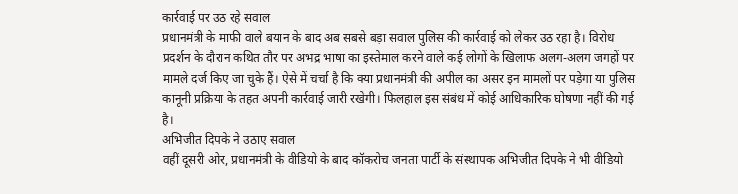कार्रवाई पर उठ रहे सवाल
प्रधानमंत्री के माफी वाले बयान के बाद अब सबसे बड़ा सवाल पुलिस की कार्रवाई को लेकर उठ रहा है। विरोध प्रदर्शन के दौरान कथित तौर पर अभद्र भाषा का इस्तेमाल करने वाले कई लोगों के खिलाफ अलग-अलग जगहों पर मामले दर्ज किए जा चुके हैं। ऐसे में चर्चा है कि क्या प्रधानमंत्री की अपील का असर इन मामलों पर पड़ेगा या पुलिस कानूनी प्रक्रिया के तहत अपनी कार्रवाई जारी रखेगी। फिलहाल इस संबंध में कोई आधिकारिक घोषणा नहीं की गई है।
अभिजीत दिपके ने उठाए सवाल
वहीं दूसरी ओर, प्रधानमंत्री के वीडियो के बाद कॉकरोच जनता पार्टी के संस्थापक अभिजीत दिपके ने भी वीडियो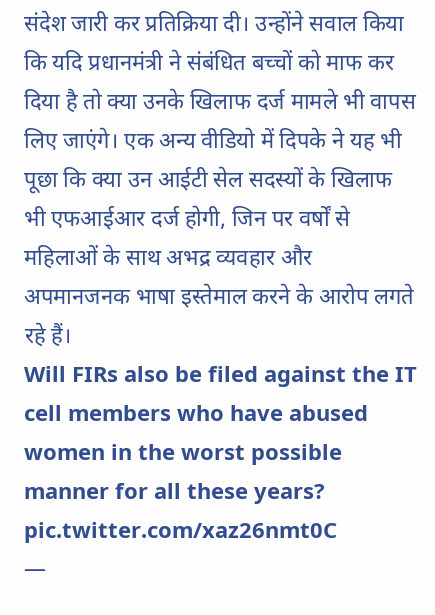संदेश जारी कर प्रतिक्रिया दी। उन्होंने सवाल किया कि यदि प्रधानमंत्री ने संबंधित बच्चों को माफ कर दिया है तो क्या उनके खिलाफ दर्ज मामले भी वापस लिए जाएंगे। एक अन्य वीडियो में दिपके ने यह भी पूछा कि क्या उन आईटी सेल सदस्यों के खिलाफ भी एफआईआर दर्ज होगी, जिन पर वर्षों से महिलाओं के साथ अभद्र व्यवहार और अपमानजनक भाषा इस्तेमाल करने के आरोप लगते रहे हैं।
Will FIRs also be filed against the IT cell members who have abused women in the worst possible manner for all these years? pic.twitter.com/xaz26nmt0C
—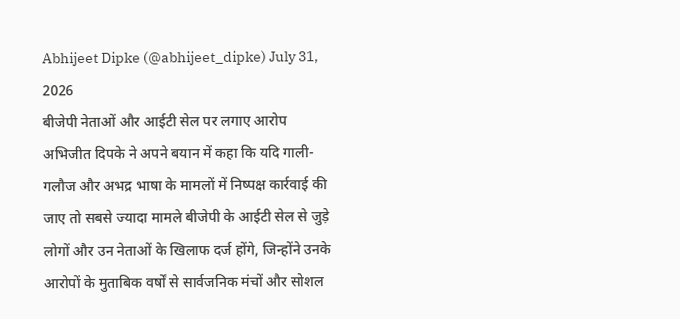Abhijeet Dipke (@abhijeet_dipke) July 31, 2026
बीजेपी नेताओं और आईटी सेल पर लगाए आरोप
अभिजीत दिपके ने अपने बयान में कहा कि यदि गाली-गलौज और अभद्र भाषा के मामलों में निष्पक्ष कार्रवाई की जाए तो सबसे ज्यादा मामले बीजेपी के आईटी सेल से जुड़े लोगों और उन नेताओं के खिलाफ दर्ज होंगे, जिन्होंने उनके आरोपों के मुताबिक वर्षों से सार्वजनिक मंचों और सोशल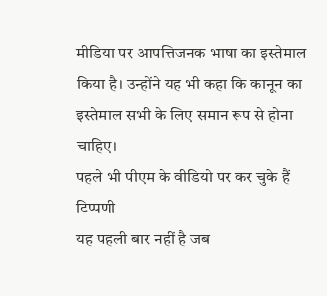मीडिया पर आपत्तिजनक भाषा का इस्तेमाल किया है। उन्होंने यह भी कहा कि कानून का इस्तेमाल सभी के लिए समान रूप से होना चाहिए।
पहले भी पीएम के वीडियो पर कर चुके हैं टिप्पणी
यह पहली बार नहीं है जब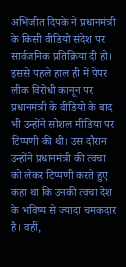अभिजीत दिपके ने प्रधानमंत्री के किसी वीडियो संदेश पर सार्वजनिक प्रतिक्रिया दी हो। इससे पहले हाल ही में पेपर लीक विरोधी कानून पर प्रधानमंत्री के वीडियो के बाद भी उन्होंने सोशल मीडिया पर टिप्पणी की थी। उस दौरान उन्होंने प्रधानमंत्री की त्वचा को लेकर टिप्पणी करते हुए कहा था कि उनकी त्वचा देश के भविष्य से ज्यादा चमकदार है। वहीं,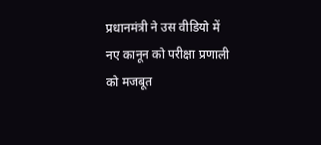प्रधानमंत्री ने उस वीडियो में नए कानून को परीक्षा प्रणाली को मजबूत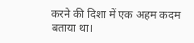करने की दिशा में एक अहम कदम बताया था।